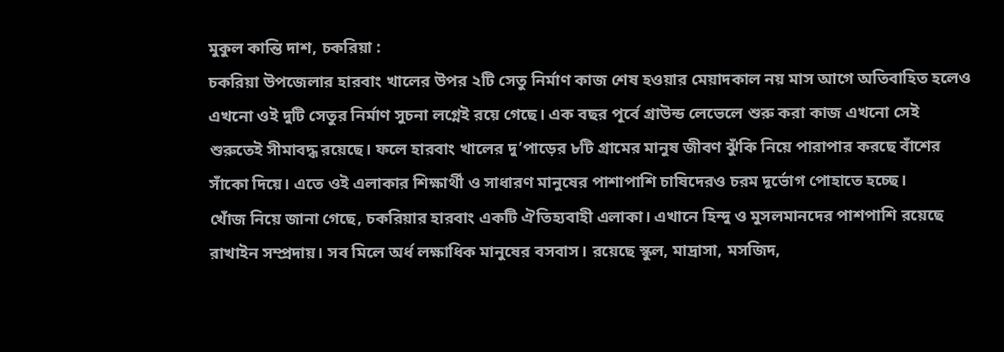মুকুল কান্তি দাশ, চকরিয়া :
চকরিয়া উপজেলার হারবাং খালের উপর ২টি সেতু নির্মাণ কাজ শেষ হওয়ার মেয়াদকাল নয় মাস আগে অতিবাহিত হলেও এখনো ওই দুটি সেতুর নির্মাণ সুচনা লগ্নেই রয়ে গেছে। এক বছর পূর্বে গ্রাউন্ড লেভেলে শুরু করা কাজ এখনো সেই শুরুতেই সীমাবদ্ধ রয়েছে। ফলে হারবাং খালের দু’পাড়ের ৮টি গ্রামের মানুষ জীবণ ঝুঁকি নিয়ে পারাপার করছে বাঁশের সাঁকো দিয়ে। এতে ওই এলাকার শিক্ষার্থী ও সাধারণ মানুষের পাশাপাশি চাষিদেরও চরম দূর্ভোগ পোহাতে হচ্ছে।
খোঁজ নিয়ে জানা গেছে, চকরিয়ার হারবাং একটি ঐতিহ্যবাহী এলাকা। এখানে হিন্দু ও মুসলমানদের পাশপাশি রয়েছে রাখাইন সম্প্রদায়। সব মিলে অর্ধ লক্ষাধিক মানুষের বসবাস। রয়েছে স্কুল, মাদ্রাসা, মসজিদ,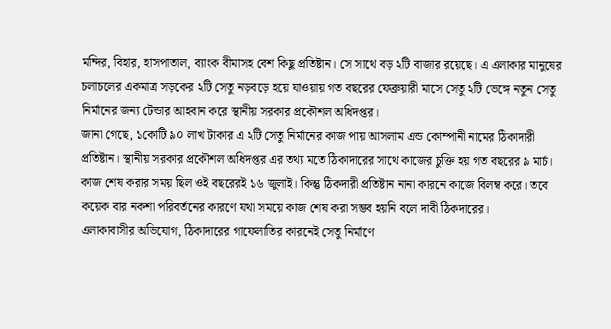মন্দির, বিহার, হাসপাতাল, ব্যাংক বীমাসহ বেশ কিছু প্রতিষ্টান। সে সাথে বড় ২টি বাজার রয়েছে। এ এলাকার মানুষের চলাচলের একমাত্র সড়কের ২টি সেতু নড়বড়ে হয়ে যাওয়ায় গত বছরের ফেব্রুয়ারী মাসে সেতু ২টি ভেঙ্গে নতুন সেতু নির্মানের জন্য টেন্ডার আহবান করে স্থানীয় সরকার প্রকৌশল অধিদপ্তর।
জানা গেছে, ১কোটি ৯০ লাখ টাকার এ ২টি সেতু নির্মানের কাজ পায় আসলাম এন্ড কোম্পানী নামের ঠিকাদারী প্রতিষ্টান। স্থানীয় সরকার প্রকৌশল অধিদপ্তর এর তথ্য মতে ঠিকাদারের সাথে কাজের চুক্তি হয় গত বছরের ৯ মার্চ। কাজ শেষ করার সময় ছিল ওই বছরেরই ১৬ জুলাই। কিন্তু ঠিকদারী প্রতিষ্টান নানা কারনে কাজে বিলম্ব করে। তবে কয়েক বার নকশা পরিবর্তনের কারণে যথা সময়ে কাজ শেষ করা সম্ভব হয়নি বলে দাবী ঠিকদারের।
এলাকাবাসীর অভিযোগ, ঠিকাদারের গাফেলাতির কারনেই সেতু নির্মাণে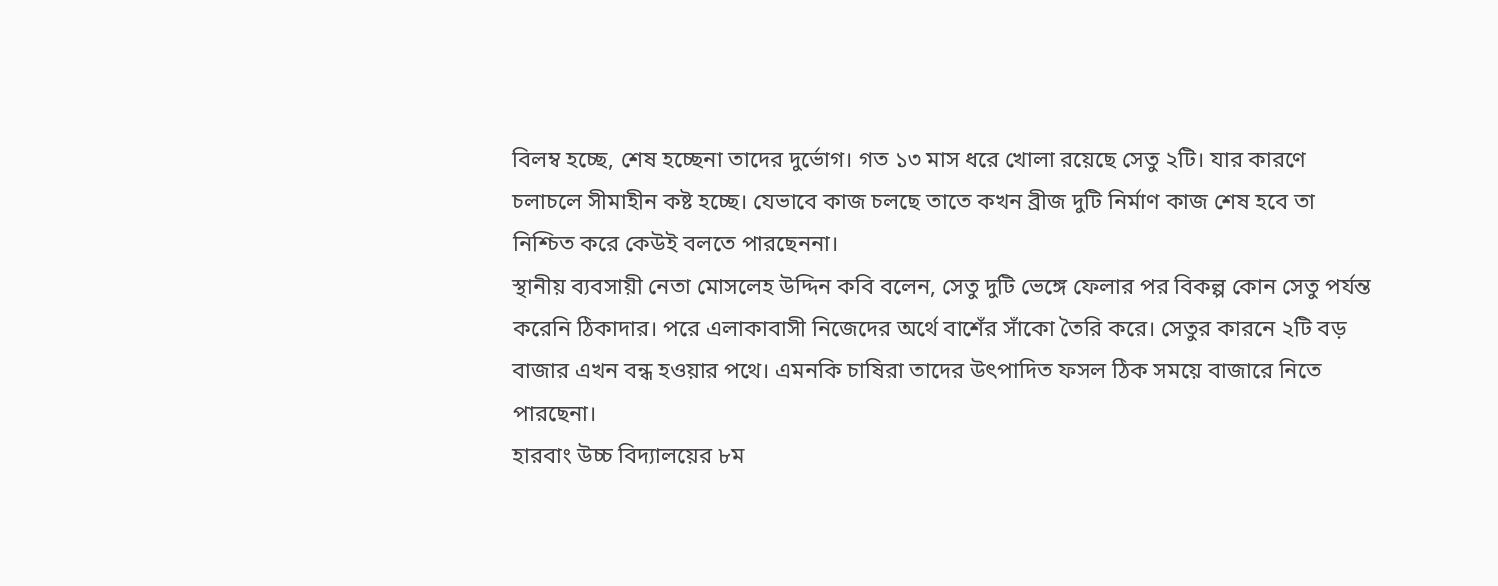বিলম্ব হচ্ছে, শেষ হচ্ছেনা তাদের দুর্ভোগ। গত ১৩ মাস ধরে খোলা রয়েছে সেতু ২টি। যার কারণে চলাচলে সীমাহীন কষ্ট হচ্ছে। যেভাবে কাজ চলছে তাতে কখন ব্রীজ দুটি নির্মাণ কাজ শেষ হবে তা নিশ্চিত করে কেউই বলতে পারছেননা।
স্থানীয় ব্যবসায়ী নেতা মোসলেহ উদ্দিন কবি বলেন, সেতু দুটি ভেঙ্গে ফেলার পর বিকল্প কোন সেতু পর্যন্ত করেনি ঠিকাদার। পরে এলাকাবাসী নিজেদের অর্থে বাশেঁর সাঁকো তৈরি করে। সেতুর কারনে ২টি বড় বাজার এখন বন্ধ হওয়ার পথে। এমনকি চাষিরা তাদের উৎপাদিত ফসল ঠিক সময়ে বাজারে নিতে পারছেনা।
হারবাং উচ্চ বিদ্যালয়ের ৮ম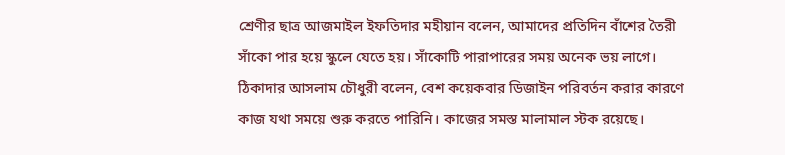শ্রেণীর ছাত্র আজমাইল ইফতিদার মহীয়ান বলেন, আমাদের প্রতিদিন বাঁশের তৈরী সাঁকো পার হয়ে স্কুলে যেতে হয়। সাঁকোটি পারাপারের সময় অনেক ভয় লাগে।
ঠিকাদার আসলাম চৌধুরী বলেন, বেশ কয়েকবার ডিজাইন পরিবর্তন করার কারণে কাজ যথা সময়ে শুরু করতে পারিনি। কাজের সমস্ত মালামাল স্টক রয়েছে।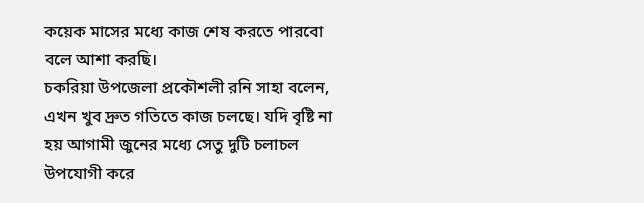কয়েক মাসের মধ্যে কাজ শেষ করতে পারবো বলে আশা করছি।
চকরিয়া উপজেলা প্রকৌশলী রনি সাহা বলেন, এখন খুব দ্রুত গতিতে কাজ চলছে। যদি বৃষ্টি না হয় আগামী জুনের মধ্যে সেতু দুটি চলাচল উপযোগী করে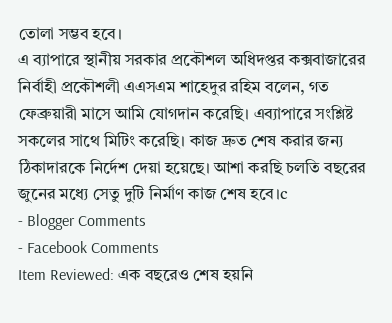তোলা সম্ভব হবে।
এ ব্যাপারে স্থানীয় সরকার প্রকৌশল অধিদপ্তর কক্সবাজারের নির্বাহী প্রকৌশলী এএসএম শাহেদুর রহিম বলেন, গত ফেব্রুয়ারী মাসে আমি যোগদান করেছি। এব্যাপারে সংশ্লিষ্ট সকলের সাথে মিটিং করেছি। কাজ দ্রুত শেষ করার জন্য ঠিকাদারকে নির্দেশ দেয়া হয়েছে। আশা করছি চলতি বছরের জুনের মধ্যে সেতু দুটি নির্মাণ কাজ শেষ হবে।c
- Blogger Comments
- Facebook Comments
Item Reviewed: এক বছরেও শেষ হয়নি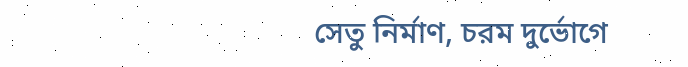সেতু নির্মাণ, চরম দুর্ভোগে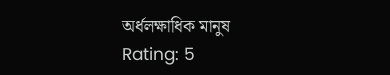অর্ধলক্ষাধিক মানুষ
Rating: 5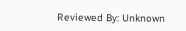Reviewed By: Unknown